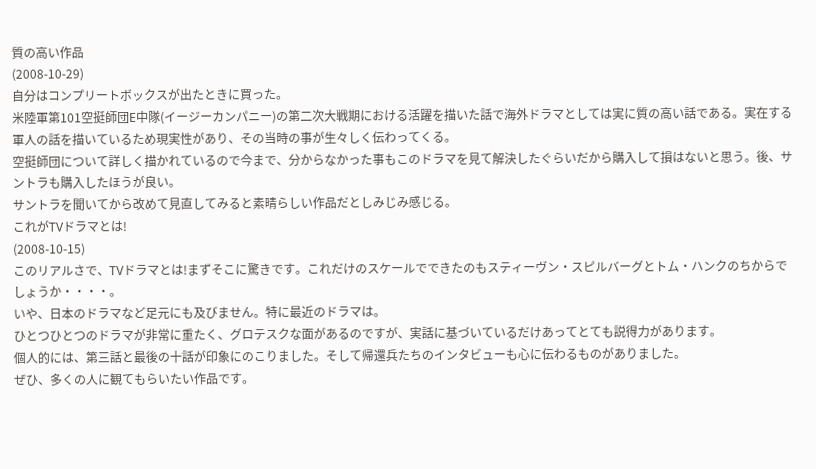質の高い作品
(2008-10-29)
自分はコンプリートボックスが出たときに買った。
米陸軍第101空挺師団E中隊(イージーカンパニー)の第二次大戦期における活躍を描いた話で海外ドラマとしては実に質の高い話である。実在する軍人の話を描いているため現実性があり、その当時の事が生々しく伝わってくる。
空挺師団について詳しく描かれているので今まで、分からなかった事もこのドラマを見て解決したぐらいだから購入して損はないと思う。後、サントラも購入したほうが良い。
サントラを聞いてから改めて見直してみると素晴らしい作品だとしみじみ感じる。
これがTVドラマとは!
(2008-10-15)
このリアルさで、TVドラマとは!まずそこに驚きです。これだけのスケールでできたのもスティーヴン・スピルバーグとトム・ハンクのちからでしょうか・・・・。
いや、日本のドラマなど足元にも及びません。特に最近のドラマは。
ひとつひとつのドラマが非常に重たく、グロテスクな面があるのですが、実話に基づいているだけあってとても説得力があります。
個人的には、第三話と最後の十話が印象にのこりました。そして帰還兵たちのインタビューも心に伝わるものがありました。
ぜひ、多くの人に観てもらいたい作品です。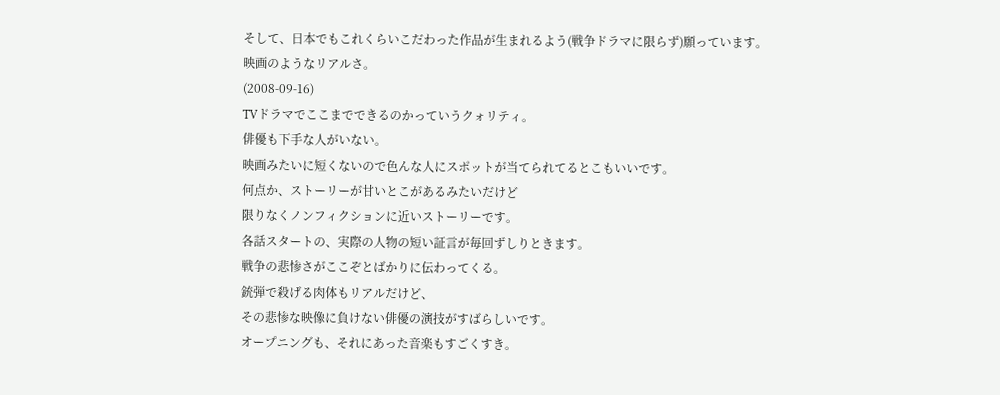そして、日本でもこれくらいこだわった作品が生まれるよう(戦争ドラマに限らず)願っています。
映画のようなリアルさ。
(2008-09-16)
TVドラマでここまでできるのかっていうクォリティ。
俳優も下手な人がいない。
映画みたいに短くないので色んな人にスポットが当てられてるとこもいいです。
何点か、ストーリーが甘いとこがあるみたいだけど
限りなくノンフィクションに近いストーリーです。
各話スタートの、実際の人物の短い証言が毎回ずしりときます。
戦争の悲惨さがここぞとばかりに伝わってくる。
銃弾で殺げる肉体もリアルだけど、
その悲惨な映像に負けない俳優の演技がすばらしいです。
オープニングも、それにあった音楽もすごくすき。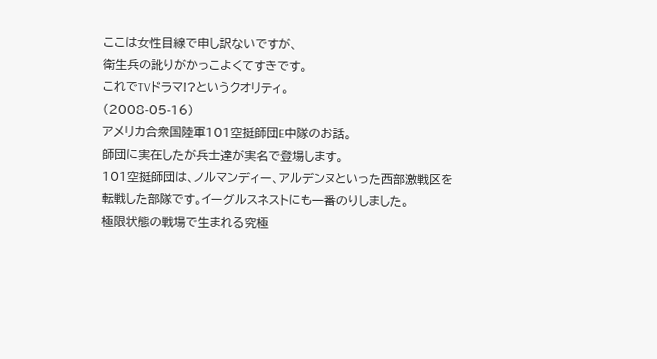ここは女性目線で申し訳ないですが、
衛生兵の訛りがかっこよくてすきです。
これでTVドラマ!?というクオリティ。
(2008-05-16)
アメリカ合衆国陸軍101空挺師団E中隊のお話。
師団に実在したが兵士達が実名で登場します。
101空挺師団は、ノルマンディー、アルデンヌといった西部激戦区を
転戦した部隊です。イーグルスネストにも一番のりしました。
極限状態の戦場で生まれる究極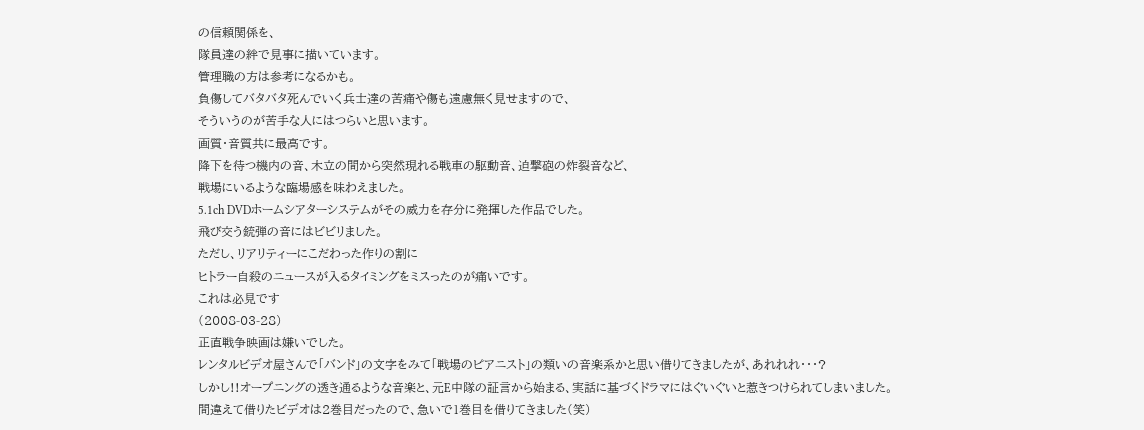の信頼関係を、
隊員達の絆で見事に描いています。
管理職の方は参考になるかも。
負傷してバタバタ死んでいく兵士達の苦痛や傷も遠慮無く見せますので、
そういうのが苦手な人にはつらいと思います。
画質・音質共に最高です。
降下を待つ機内の音、木立の間から突然現れる戦車の駆動音、迫撃砲の炸裂音など、
戦場にいるような臨場感を味わえました。
5.1ch DVDホームシアターシステムがその威力を存分に発揮した作品でした。
飛び交う銃弾の音にはビビリました。
ただし、リアリティーにこだわった作りの割に
ヒトラー自殺のニュースが入るタイミングをミスったのが痛いです。
これは必見です
(2008-03-28)
正直戦争映画は嫌いでした。
レンタルビデオ屋さんで「バンド」の文字をみて「戦場のピアニスト」の類いの音楽系かと思い借りてきましたが、あれれれ・・・?
しかし!!オープニングの透き通るような音楽と、元E中隊の証言から始まる、実話に基づくドラマにはぐいぐいと惹きつけられてしまいました。
間違えて借りたビデオは2巻目だったので、急いで1巻目を借りてきました(笑)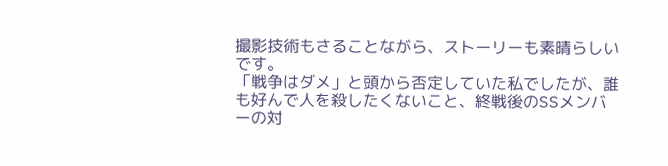撮影技術もさることながら、ストーリーも素晴らしいです。
「戦争はダメ」と頭から否定していた私でしたが、誰も好んで人を殺したくないこと、終戦後のSSメンバーの対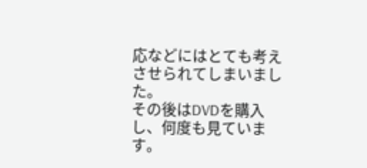応などにはとても考えさせられてしまいました。
その後はDVDを購入し、何度も見ています。